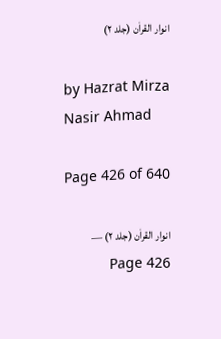انوار القراٰن (جلد ۲)

by Hazrat Mirza Nasir Ahmad

Page 426 of 640

انوار القراٰن (جلد ۲) — Page 426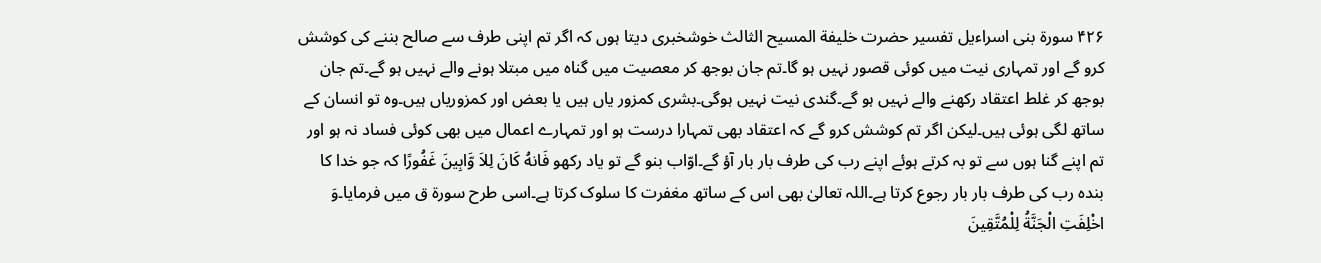۴۲۶ سورة بنی اسراءيل تفسیر حضرت خلیفة المسیح الثالث خوشخبری دیتا ہوں کہ اگر تم اپنی طرف سے صالح بننے کی کوشش کرو گے اور تمہاری نیت میں کوئی قصور نہیں ہو گا۔تم جان بوجھ کر معصیت میں گناہ میں مبتلا ہونے والے نہیں ہو گے۔تم جان بوجھ کر غلط اعتقاد رکھنے والے نہیں ہو گے۔گندی نیت نہیں ہوگی۔بشری کمزور یاں ہیں یا بعض اور کمزوریاں ہیں۔وہ تو انسان کے ساتھ لگی ہوئی ہیں۔لیکن اگر تم کوشش کرو گے کہ اعتقاد بھی تمہارا درست ہو اور تمہارے اعمال میں بھی کوئی فساد نہ ہو اور تم اپنے گنا ہوں سے تو بہ کرتے ہوئے اپنے رب کی طرف بار بار آؤ گے۔اوّاب بنو گے تو یاد رکھو فَانهُ كَانَ لِلاَ وَّابِينَ غَفُورًا کہ جو خدا کا بندہ رب کی طرف بار بار رجوع کرتا ہے۔اللہ تعالیٰ بھی اس کے ساتھ مغفرت کا سلوک کرتا ہے۔اسی طرح سورۃ ق میں فرمایا۔وَ اخْلِفَتِ الْجَنَّةُ لِلْمُتَّقِينَ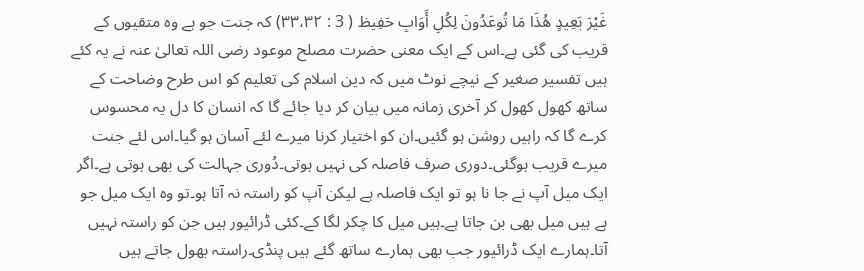غَيْرَ بَعِيدٍ هُذَا مَا تُوعَدُونَ لِكُلِ أَوَابِ حَفِيظ ( 3 : ۳۳،۳۲) کہ جنت جو ہے وہ متقیوں کے قریب کی گئی ہے۔اس کے ایک معنی حضرت مصلح موعود رضی اللہ تعالیٰ عنہ نے یہ کئے ہیں تفسیر صغیر کے نیچے نوٹ میں کہ دین اسلام کی تعلیم کو اس طرح وضاحت کے ساتھ کھول کھول کر آخری زمانہ میں بیان کر دیا جائے گا کہ انسان کا دل یہ محسوس کرے گا کہ راہیں روشن ہو گئیں۔ان کو اختیار کرنا میرے لئے آسان ہو گیا۔اس لئے جنت میرے قریب ہوگئی۔دوری صرف فاصلہ کی نہیں ہوتی۔دُوری جہالت کی بھی ہوتی ہے۔اگر ایک میل آپ نے جا نا ہو تو ایک فاصلہ ہے لیکن آپ کو راستہ نہ آتا ہو۔تو وہ ایک میل جو ہے ہیں میل بھی بن جاتا ہے۔ہیں میل کا چکر لگا کے۔کئی ڈرائیور ہیں جن کو راستہ نہیں آتا۔ہمارے ایک ڈرائیور جب بھی ہمارے ساتھ گئے ہیں پنڈی۔راستہ بھول جاتے ہیں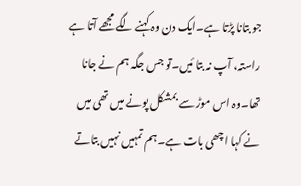جو بتانا پڑتا ہے۔ایک دن وہ کہنے لگے مجھے آتا ہے راستہ، آپ نہ بتا ئیں۔تو جس جگہ ہم نے جانا تھا۔وہ اس موڑ سے بمشکل پونے میں تھی میں نے کہا اچھی بات ہے۔ہم تمہیں نہیں بتاتے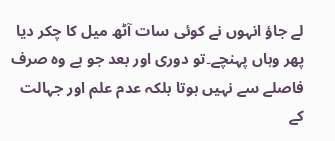لے جاؤ انہوں نے کوئی سات آٹھ میل کا چکر دیا پھر وہاں پہنچے۔تو دوری اور بعد جو ہے وہ صرف فاصلے سے نہیں ہوتا بلکہ عدم علم اور جہالت کے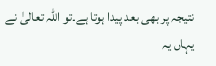نتیجہ پر بھی بعد پیدا ہوتا ہے۔تو اللہ تعالیٰ نے یہاں یہ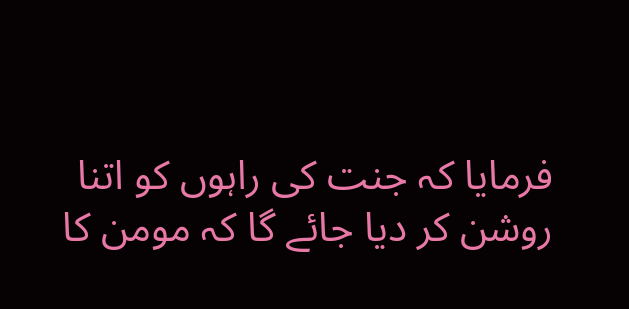فرمایا کہ جنت کی راہوں کو اتنا روشن کر دیا جائے گا کہ مومن کا